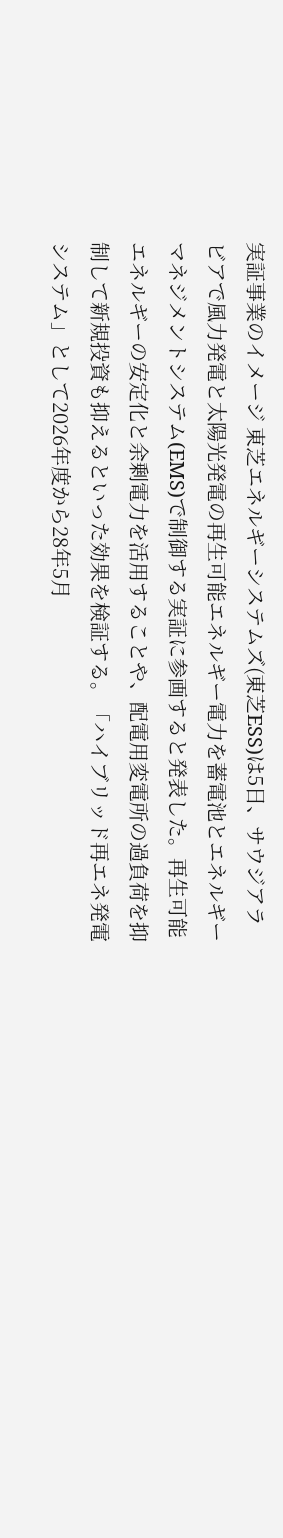実証事業のイメージ 東芝エネルギーシステムズ(東芝ESS)は5日、サウジアラビアで風力発電と太陽光発電の再生可能エネルギー電力を蓄電池とエネルギーマネジメントシステム(EMS)で制御する実証に参画すると発表した。再生可能エネルギーの安定化と余剰電力を活用することや、配電用変電所の過負荷を抑制して新規投資も抑えるといった効果を検証する。「ハイブリッド再エネ発電システム」として2026年度から28年5月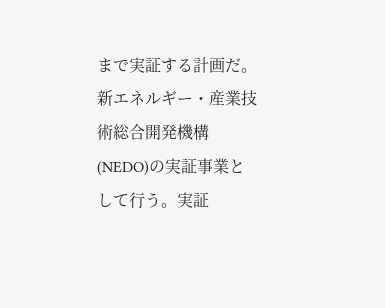まで実証する計画だ。
新エネルギー・産業技術総合開発機構(NEDO)の実証事業として行う。実証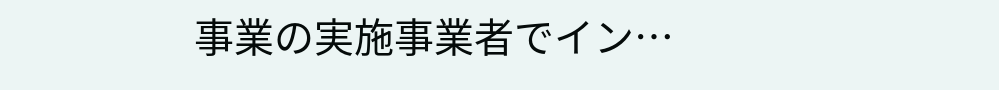事業の実施事業者でイン…